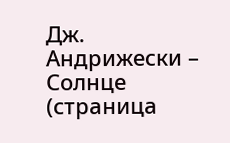Дж. Андрижески – Солнце (страница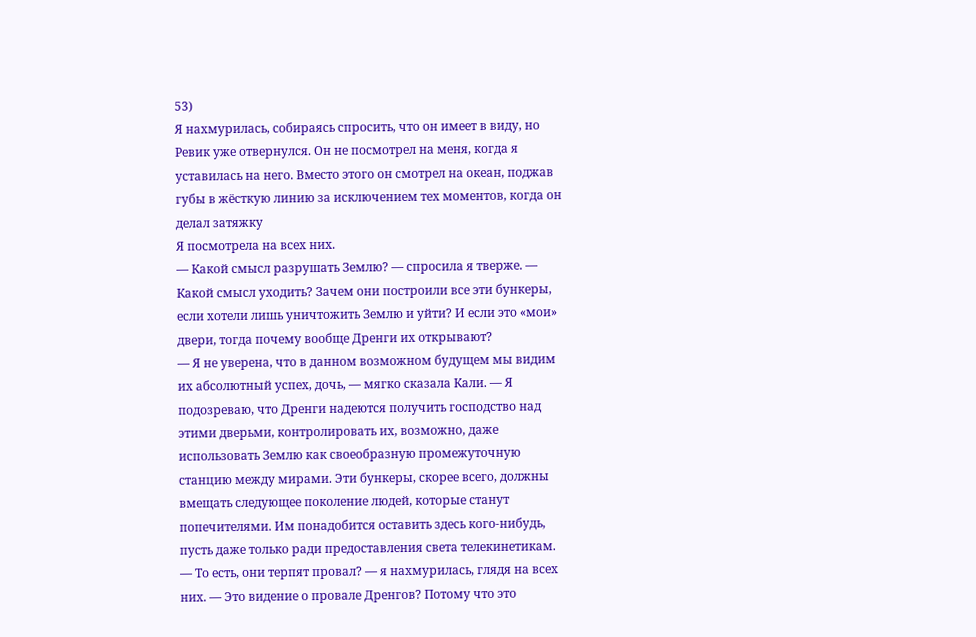53)
Я нахмурилась, собираясь спросить, что он имеет в виду, но Ревик уже отвернулся. Он не посмотрел на меня, когда я уставилась на него. Вместо этого он смотрел на океан, поджав губы в жёсткую линию за исключением тех моментов, когда он делал затяжку
Я посмотрела на всех них.
— Какой смысл разрушать Землю? — спросила я тверже. — Какой смысл уходить? Зачем они построили все эти бункеры, если хотели лишь уничтожить Землю и уйти? И если это «мои» двери, тогда почему вообще Дренги их открывают?
— Я не уверена, что в данном возможном будущем мы видим их абсолютный успех, дочь, — мягко сказала Кали. — Я подозреваю, что Дренги надеются получить господство над этими дверьми, контролировать их, возможно, даже использовать Землю как своеобразную промежуточную станцию между мирами. Эти бункеры, скорее всего, должны вмещать следующее поколение людей, которые станут попечителями. Им понадобится оставить здесь кого-нибудь, пусть даже только ради предоставления света телекинетикам.
— То есть, они терпят провал? — я нахмурилась, глядя на всех них. — Это видение о провале Дренгов? Потому что это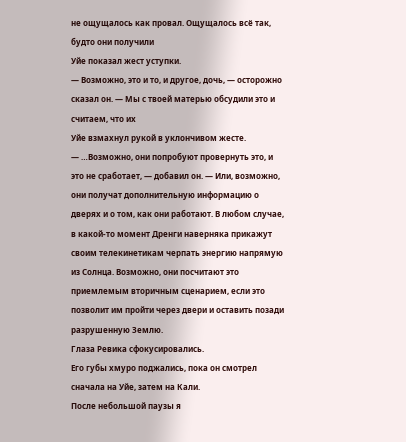не ощущалось как провал. Ощущалось всё так, будто они получили
Уйе показал жест уступки.
— Возможно, это и то, и другое, дочь, — осторожно сказал он. — Мы с твоей матерью обсудили это и считаем, что их
Уйе взмахнул рукой в уклончивом жесте.
— …Возможно, они попробуют провернуть это, и это не сработает, — добавил он. — Или, возможно, они получат дополнительную информацию о дверях и о том, как они работают. В любом случае, в какой-то момент Дренги наверняка прикажут своим телекинетикам черпать энергию напрямую из Солнца. Возможно, они посчитают это приемлемым вторичным сценарием, если это позволит им пройти через двери и оставить позади разрушенную Землю.
Глаза Ревика сфокусировались.
Его губы хмуро поджались, пока он смотрел сначала на Уйе, затем на Кали.
После небольшой паузы я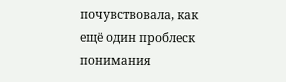почувствовала, как ещё один проблеск понимания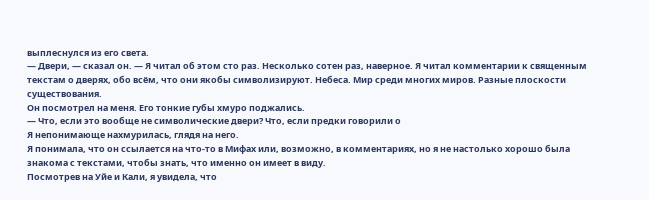выплеснулся из его света.
— Двери, — сказал он. — Я читал об этом сто раз. Несколько сотен раз, наверное. Я читал комментарии к священным текстам о дверях, обо всём, что они якобы символизируют. Небеса. Мир среди многих миров. Разные плоскости существования.
Он посмотрел на меня. Его тонкие губы хмуро поджались.
— Что, если это вообще не символические двери? Что, если предки говорили о
Я непонимающе нахмурилась, глядя на него.
Я понимала, что он ссылается на что-то в Мифах или, возможно, в комментариях, но я не настолько хорошо была знакома с текстами, чтобы знать, что именно он имеет в виду.
Посмотрев на Уйе и Кали, я увидела, что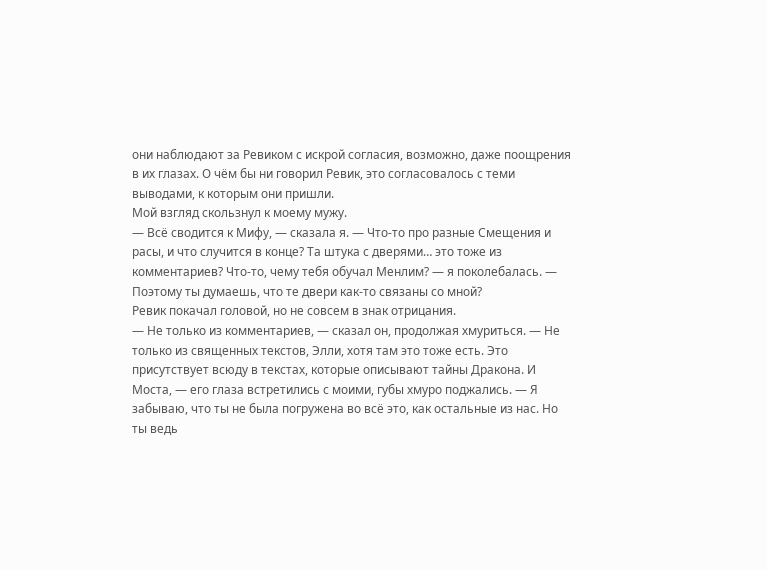они наблюдают за Ревиком с искрой согласия, возможно, даже поощрения в их глазах. О чём бы ни говорил Ревик, это согласовалось с теми выводами, к которым они пришли.
Мой взгляд скользнул к моему мужу.
— Всё сводится к Мифу, — сказала я. — Что-то про разные Смещения и расы, и что случится в конце? Та штука с дверями… это тоже из комментариев? Что-то, чему тебя обучал Менлим? — я поколебалась. — Поэтому ты думаешь, что те двери как-то связаны со мной?
Ревик покачал головой, но не совсем в знак отрицания.
— Не только из комментариев, — сказал он, продолжая хмуриться. — Не только из священных текстов, Элли, хотя там это тоже есть. Это присутствует всюду в текстах, которые описывают тайны Дракона. И Моста, — его глаза встретились с моими, губы хмуро поджались. — Я забываю, что ты не была погружена во всё это, как остальные из нас. Но ты ведь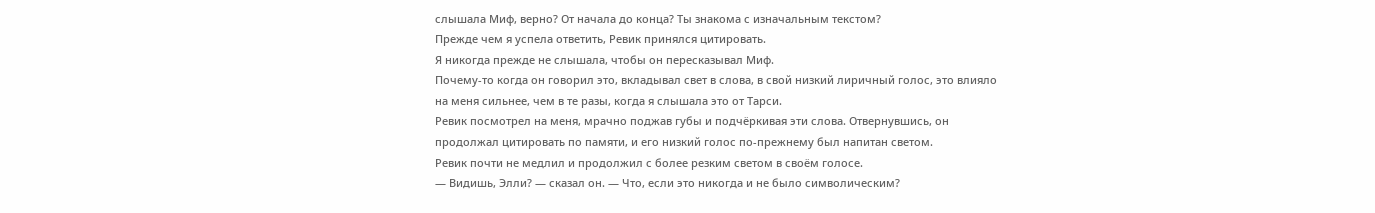слышала Миф, верно? От начала до конца? Ты знакома с изначальным текстом?
Прежде чем я успела ответить, Ревик принялся цитировать.
Я никогда прежде не слышала, чтобы он пересказывал Миф.
Почему-то когда он говорил это, вкладывал свет в слова, в свой низкий лиричный голос, это влияло на меня сильнее, чем в те разы, когда я слышала это от Тарси.
Ревик посмотрел на меня, мрачно поджав губы и подчёркивая эти слова. Отвернувшись, он продолжал цитировать по памяти, и его низкий голос по-прежнему был напитан светом.
Ревик почти не медлил и продолжил с более резким светом в своём голосе.
— Видишь, Элли? — сказал он. — Что, если это никогда и не было символическим?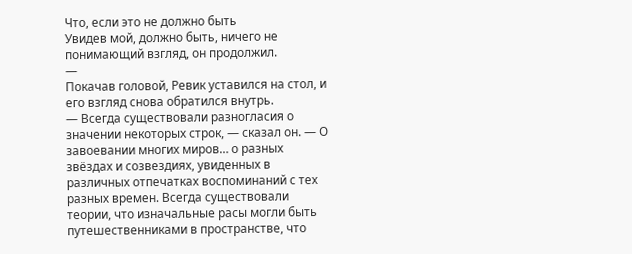Что, если это не должно быть
Увидев мой, должно быть, ничего не понимающий взгляд, он продолжил.
—
Покачав головой, Ревик уставился на стол, и его взгляд снова обратился внутрь.
— Всегда существовали разногласия о значении некоторых строк, — сказал он. — О завоевании многих миров… о разных звёздах и созвездиях, увиденных в различных отпечатках воспоминаний с тех разных времен. Всегда существовали теории, что изначальные расы могли быть путешественниками в пространстве, что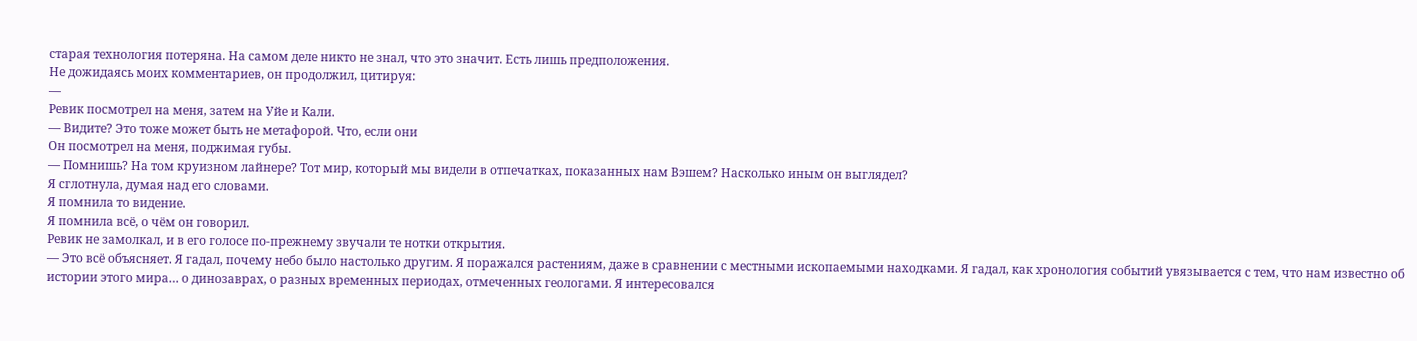старая технология потеряна. На самом деле никто не знал, что это значит. Есть лишь предположения.
Не дожидаясь моих комментариев, он продолжил, цитируя:
—
Ревик посмотрел на меня, затем на Уйе и Кали.
— Видите? Это тоже может быть не метафорой. Что, если они
Он посмотрел на меня, поджимая губы.
— Помнишь? На том круизном лайнере? Тот мир, который мы видели в отпечатках, показанных нам Вэшем? Насколько иным он выглядел?
Я сглотнула, думая над его словами.
Я помнила то видение.
Я помнила всё, о чём он говорил.
Ревик не замолкал, и в его голосе по-прежнему звучали те нотки открытия.
— Это всё объясняет. Я гадал, почему небо было настолько другим. Я поражался растениям, даже в сравнении с местными ископаемыми находками. Я гадал, как хронология событий увязывается с тем, что нам известно об истории этого мира… о динозаврах, о разных временных периодах, отмеченных геологами. Я интересовался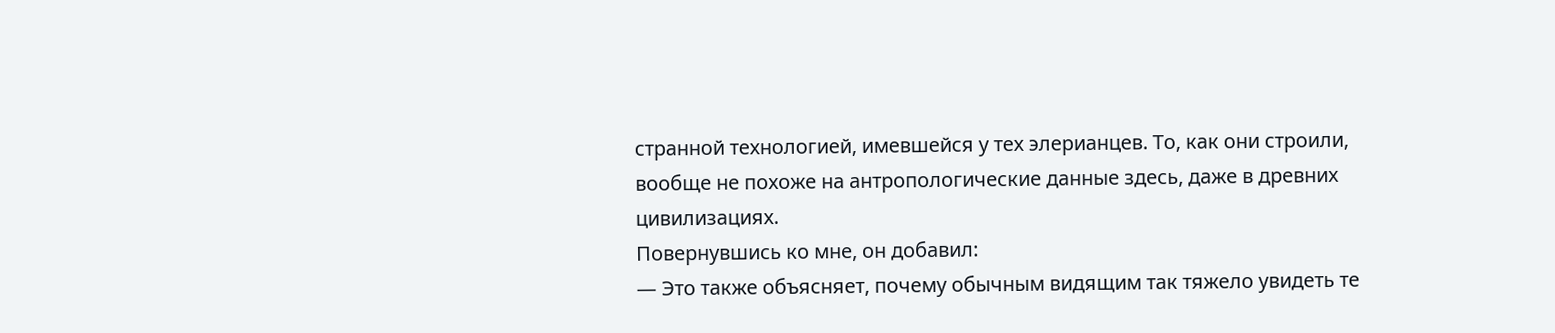странной технологией, имевшейся у тех элерианцев. То, как они строили, вообще не похоже на антропологические данные здесь, даже в древних цивилизациях.
Повернувшись ко мне, он добавил:
— Это также объясняет, почему обычным видящим так тяжело увидеть те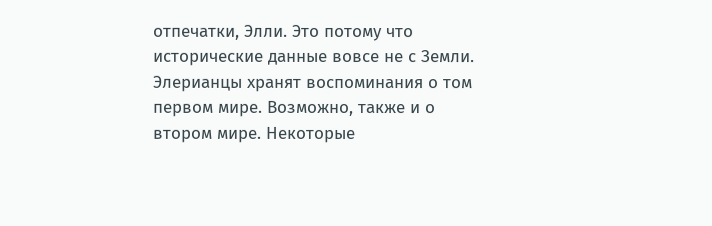отпечатки, Элли. Это потому что исторические данные вовсе не с Земли. Элерианцы хранят воспоминания о том первом мире. Возможно, также и о втором мире. Некоторые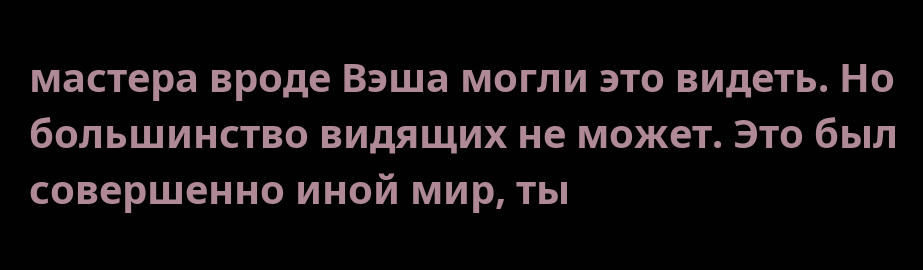мастера вроде Вэша могли это видеть. Но большинство видящих не может. Это был совершенно иной мир, ты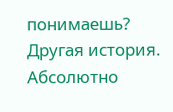понимаешь? Другая история. Абсолютно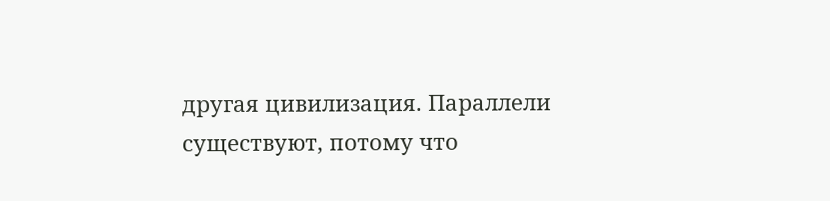другая цивилизация. Параллели существуют, потому что